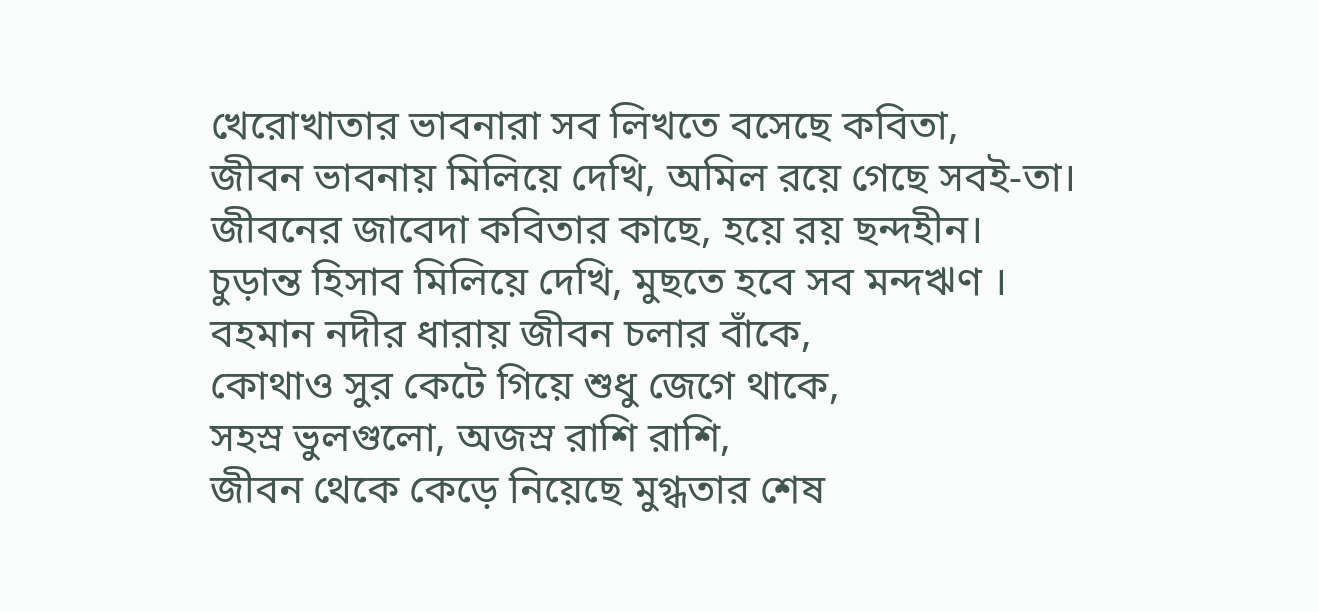খেরোখাতার ভাবনারা সব লিখতে বসেছে কবিতা,
জীবন ভাবনায় মিলিয়ে দেখি, অমিল রয়ে গেছে সবই-তা।
জীবনের জাবেদা কবিতার কাছে, হয়ে রয় ছন্দহীন।
চুড়ান্ত হিসাব মিলিয়ে দেখি, মুছতে হবে সব মন্দঋণ ।
বহমান নদীর ধারায় জীবন চলার বাঁকে,
কোথাও সুর কেটে গিয়ে শুধু জেগে থাকে,
সহস্র ভুলগুলো, অজস্র রাশি রাশি,
জীবন থেকে কেড়ে নিয়েছে মুগ্ধতার শেষ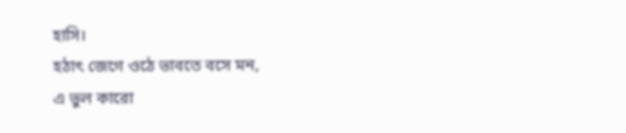হাসি।
হঠাৎ জেগে ওঠে ভাবতে বসে মন,
এ ভুল কারো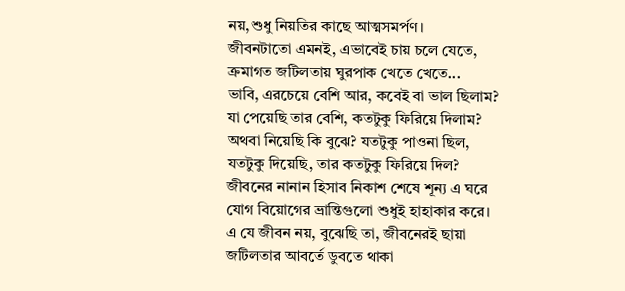নয়,শুধু নিয়তির কাছে আত্মসমর্পণ।
জীবনটাতো এমনই, এভাবেই চায় চলে যেতে,
ক্রমাগত জটিলতায় ঘুরপাক খেতে খেতে...
ভাবি, এরচেয়ে বেশি আর, কবেই বা ভাল ছিলাম?
যা পেয়েছি তার বেশি, কতটুকু ফিরিয়ে দিলাম?
অথবা নিয়েছি কি বুঝে? যতটুকু পাওনা ছিল,
যতটুকু দিয়েছি, তার কতটুকু ফিরিয়ে দিল?
জীবনের নানান হিসাব নিকাশ শেষে শূন্য এ ঘরে
যোগ বিয়োগের ভ্রান্তিগুলো শুধুই হাহাকার করে।
এ যে জীবন নয়, বুঝেছি তা, জীবনেরই ছায়া
জটিলতার আবর্তে ডুবতে থাকা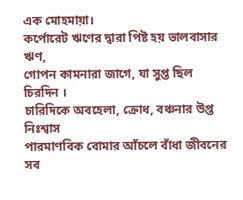এক মোহমায়া।
কর্পোরেট ঋণের দ্বারা পিষ্ট হয় ভালবাসার ঋণ,
গোপন কামনারা জাগে, যা সুপ্ত ছিল চিরদিন ।
চারিদিকে অবহেলা, ক্রোধ, বঞ্চনার উপ্ত নিঃশ্বাস
পারমাণবিক বোমার আঁচলে বাঁধা জীবনের সব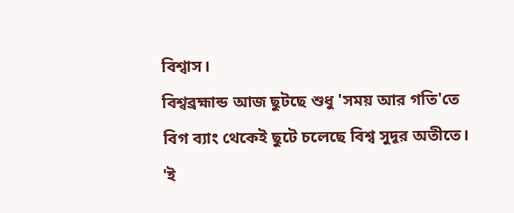বিশ্বাস।
বিশ্বব্রহ্মান্ড আজ ছুটছে শুধু 'সময় আর গতি'তে
বিগ ব্যাং থেকেই ছুটে চলেছে বিশ্ব সুদূর অতীতে।
'ই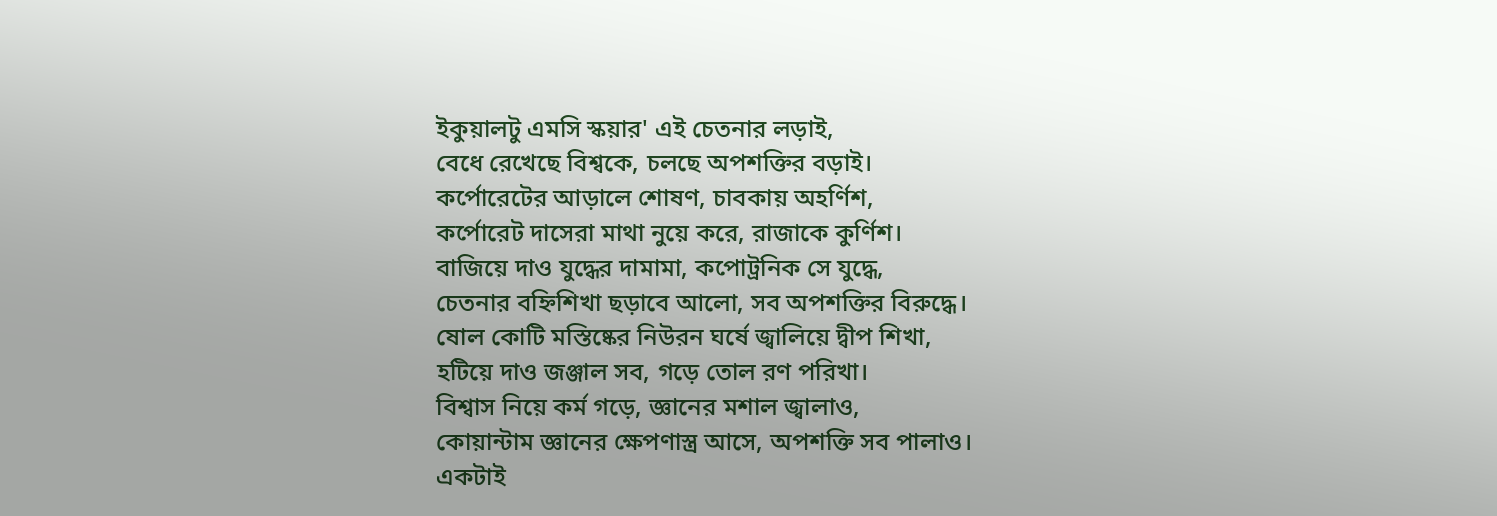ইকুয়ালটু এমসি স্কয়ার' এই চেতনার লড়াই,
বেধে রেখেছে বিশ্বকে, চলছে অপশক্তির বড়াই।
কর্পোরেটের আড়ালে শোষণ, চাবকায় অহর্ণিশ,
কর্পোরেট দাসেরা মাথা নুয়ে করে, রাজাকে কুর্ণিশ।
বাজিয়ে দাও যুদ্ধের দামামা, কপোট্রনিক সে যুদ্ধে,
চেতনার বহ্নিশিখা ছড়াবে আলো, সব অপশক্তির বিরুদ্ধে।
ষোল কোটি মস্তিষ্কের নিউরন ঘর্ষে জ্বালিয়ে দ্বীপ শিখা,
হটিয়ে দাও জঞ্জাল সব, গড়ে তোল রণ পরিখা।
বিশ্বাস নিয়ে কর্ম গড়ে, জ্ঞানের মশাল জ্বালাও,
কোয়ান্টাম জ্ঞানের ক্ষেপণাস্ত্র আসে, অপশক্তি সব পালাও।
একটাই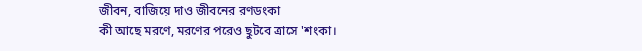জীবন, বাজিয়ে দাও জীবনের রণডংকা
কী আছে মরণে, মরণের পরেও ছুটবে ত্রাসে 'শংকা।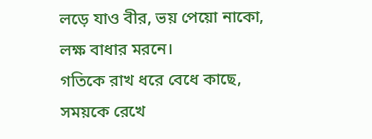লড়ে যাও বীর, ভয় পেয়ো নাকো, লক্ষ বাধার মরনে।
গতিকে রাখ ধরে বেধে কাছে, সময়কে রেখে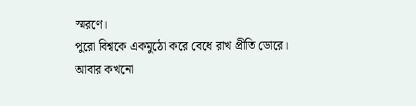স্মরণে।
পুরো বিশ্বকে একমুঠো করে বেধে রাখ প্রীতি ডোরে।
আবার কখনো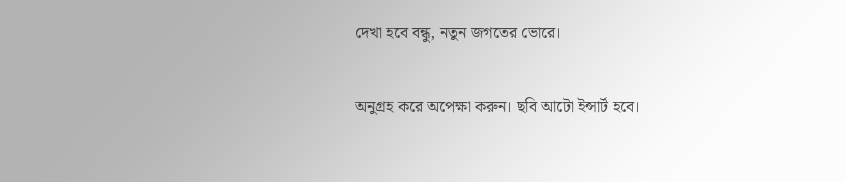দেখা হবে বন্ধু, নতুন জগতের ভোরে।

অনুগ্রহ করে অপেক্ষা করুন। ছবি আটো ইন্সার্ট হবে।